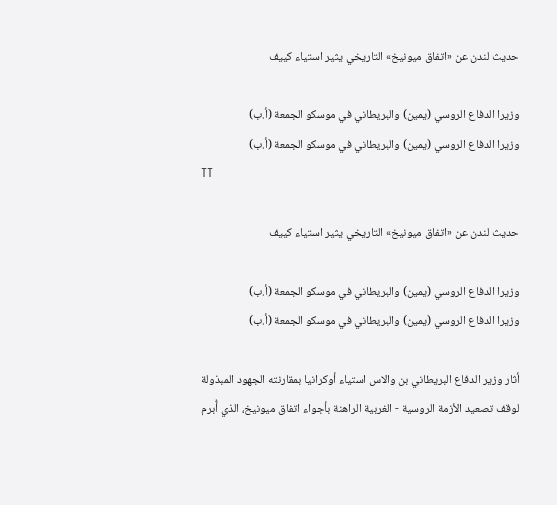حديث لندن عن «اتفاق ميونيخ» التاريخي يثير استياء كييف

وزيرا الدفاع الروسي (يمين) والبريطاني في موسكو الجمعة (أ.ب)
وزيرا الدفاع الروسي (يمين) والبريطاني في موسكو الجمعة (أ.ب)
TT

حديث لندن عن «اتفاق ميونيخ» التاريخي يثير استياء كييف

وزيرا الدفاع الروسي (يمين) والبريطاني في موسكو الجمعة (أ.ب)
وزيرا الدفاع الروسي (يمين) والبريطاني في موسكو الجمعة (أ.ب)

أثار وزير الدفاع البريطاني بن والاس استياء أوكرانيا بمقارنته الجهود المبذولة لوقف تصعيد الأزمة الروسية - الغربية الراهنة بأجواء اتفاق ميونيخ، الذي أُبرم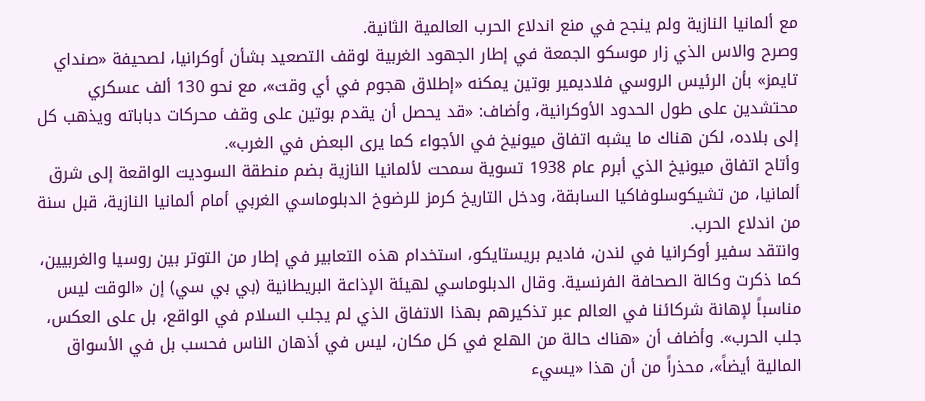مع ألمانيا النازية ولم ينجح في منع اندلاع الحرب العالمية الثانية.
وصرح والاس الذي زار موسكو الجمعة في إطار الجهود الغربية لوقف التصعيد بشأن أوكرانيا، لصحيفة «صنداي تايمز» بأن الرئيس الروسي فلاديمير بوتين يمكنه «إطلاق هجوم في أي وقت»، مع نحو 130 ألف عسكري محتشدين على طول الحدود الأوكرانية، وأضاف: «قد يحصل أن يقدم بوتين على وقف محركات دباباته ويذهب كل إلى بلاده، لكن هناك ما يشبه اتفاق ميونيخ في الأجواء كما يرى البعض في الغرب».
وأتاح اتفاق ميونيخ الذي أبرم عام 1938 تسوية سمحت لألمانيا النازية بضم منطقة السوديت الواقعة إلى شرق ألمانيا، من تشيكوسلوفاكيا السابقة، ودخل التاريخ كرمز للرضوخ الدبلوماسي الغربي أمام ألمانيا النازية، قبل سنة من اندلاع الحرب.
وانتقد سفير أوكرانيا في لندن، فاديم بريستايكو، استخدام هذه التعابير في إطار من التوتر بين روسيا والغربيين، كما ذكرت وكالة الصحافة الفرنسية. وقال الدبلوماسي لهيئة الإذاعة البريطانية (بي بي سي) إن «الوقت ليس مناسباً لإهانة شركائنا في العالم عبر تذكيرهم بهذا الاتفاق الذي لم يجلب السلام في الواقع، بل على العكس، جلب الحرب». وأضاف أن «هناك حالة من الهلع في كل مكان، ليس في أذهان الناس فحسب بل في الأسواق المالية أيضاً»، محذراً من أن هذا «يسيء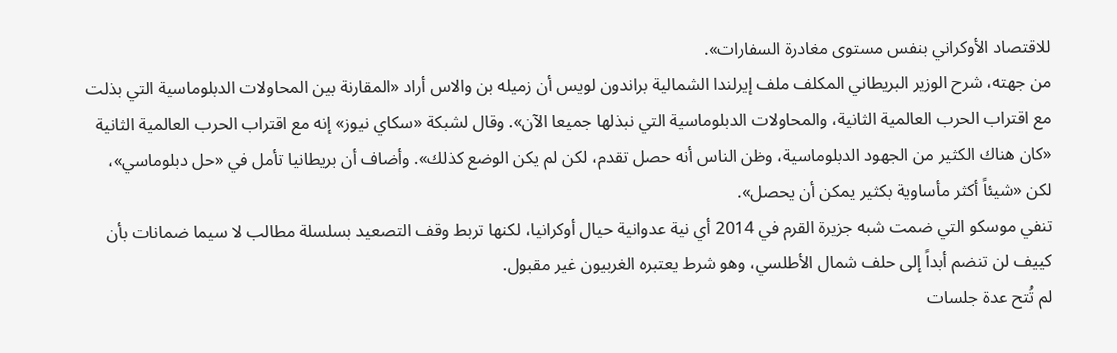للاقتصاد الأوكراني بنفس مستوى مغادرة السفارات».
من جهته، شرح الوزير البريطاني المكلف ملف إيرلندا الشمالية براندون لويس أن زميله بن والاس أراد «المقارنة بين المحاولات الدبلوماسية التي بذلت مع اقتراب الحرب العالمية الثانية، والمحاولات الدبلوماسية التي نبذلها جميعا الآن». وقال لشبكة «سكاي نيوز» إنه مع اقتراب الحرب العالمية الثانية «كان هناك الكثير من الجهود الدبلوماسية، وظن الناس أنه حصل تقدم، لكن لم يكن الوضع كذلك». وأضاف أن بريطانيا تأمل في «حل دبلوماسي»، لكن «شيئاً أكثر مأساوية بكثير يمكن أن يحصل».
تنفي موسكو التي ضمت شبه جزيرة القرم في 2014 أي نية عدوانية حيال أوكرانيا، لكنها تربط وقف التصعيد بسلسلة مطالب لا سيما ضمانات بأن كييف لن تنضم أبداً إلى حلف شمال الأطلسي، وهو شرط يعتبره الغربيون غير مقبول.
لم تُتح عدة جلسات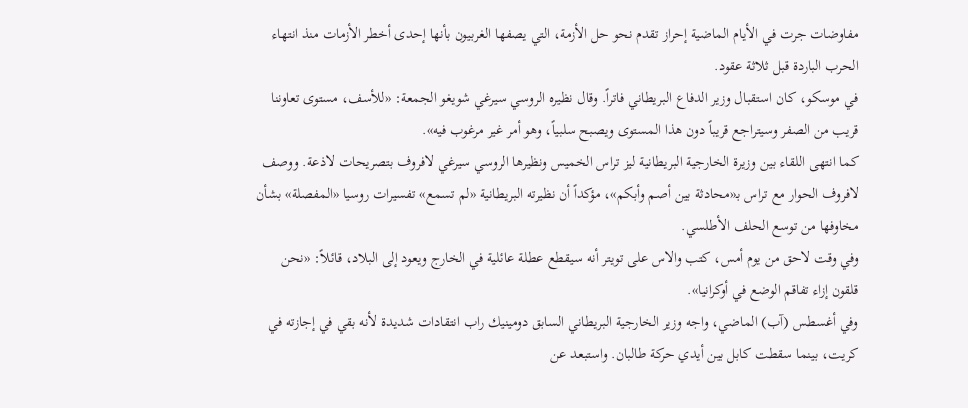مفاوضات جرت في الأيام الماضية إحراز تقدم نحو حل الأزمة، التي يصفها الغربيون بأنها إحدى أخطر الأزمات منذ انتهاء الحرب الباردة قبل ثلاثة عقود.
في موسكو، كان استقبال وزير الدفاع البريطاني فاتراً. وقال نظيره الروسي سيرغي شويغو الجمعة: «للأسف، مستوى تعاوننا قريب من الصفر وسيتراجع قريباً دون هذا المستوى ويصبح سلبياً، وهو أمر غير مرغوب فيه».
كما انتهى اللقاء بين وزيرة الخارجية البريطانية ليز تراس الخميس ونظيرها الروسي سيرغي لافروف بتصريحات لاذعة. ووصف لافروف الحوار مع تراس بـ«محادثة بين أصم وأبكم»، مؤكداً أن نظيرته البريطانية «لم تسمع» تفسيرات روسيا «المفصلة» بشأن مخاوفها من توسع الحلف الأطلسي.
وفي وقت لاحق من يوم أمس، كتب والاس على تويتر أنه سيقطع عطلة عائلية في الخارج ويعود إلى البلاد، قائلاً: «نحن قلقون إزاء تفاقم الوضع في أوكرانيا».
وفي أغسطس (آب) الماضي، واجه وزير الخارجية البريطاني السابق دومينيك راب انتقادات شديدة لأنه بقي في إجازته في كريت، بينما سقطت كابل بين أيدي حركة طالبان. واستبعد عن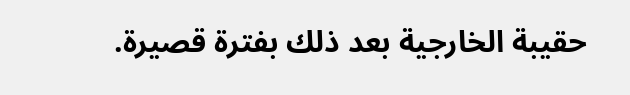حقيبة الخارجية بعد ذلك بفترة قصيرة.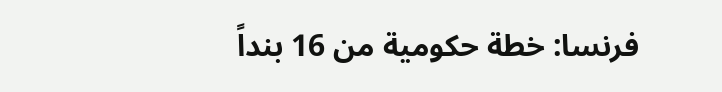فرنسا: خطة حكومية من 16 بنداً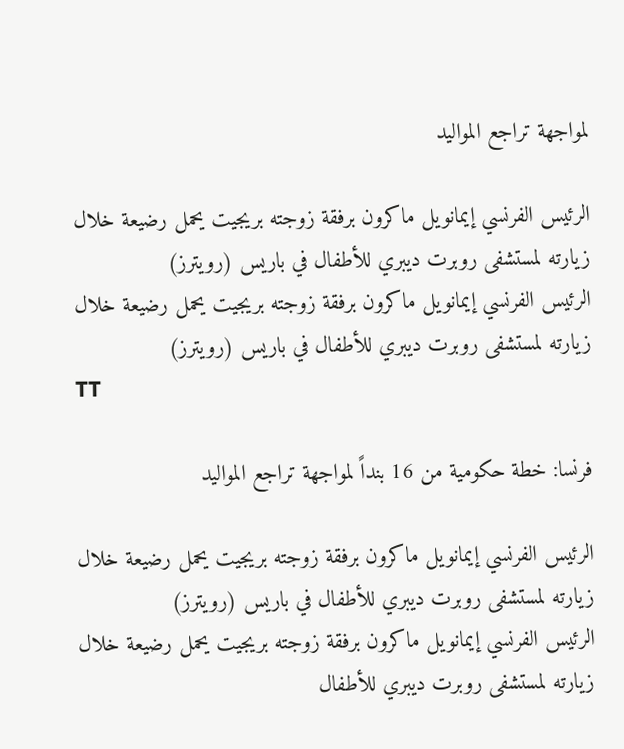لمواجهة تراجع المواليد

الرئيس الفرنسي إيمانويل ماكرون برفقة زوجته بريجيت يحمل رضيعة خلال زيارته لمستشفى روبرت ديبري للأطفال في باريس (رويترز)
الرئيس الفرنسي إيمانويل ماكرون برفقة زوجته بريجيت يحمل رضيعة خلال زيارته لمستشفى روبرت ديبري للأطفال في باريس (رويترز)
TT

فرنسا: خطة حكومية من 16 بنداً لمواجهة تراجع المواليد

الرئيس الفرنسي إيمانويل ماكرون برفقة زوجته بريجيت يحمل رضيعة خلال زيارته لمستشفى روبرت ديبري للأطفال في باريس (رويترز)
الرئيس الفرنسي إيمانويل ماكرون برفقة زوجته بريجيت يحمل رضيعة خلال زيارته لمستشفى روبرت ديبري للأطفال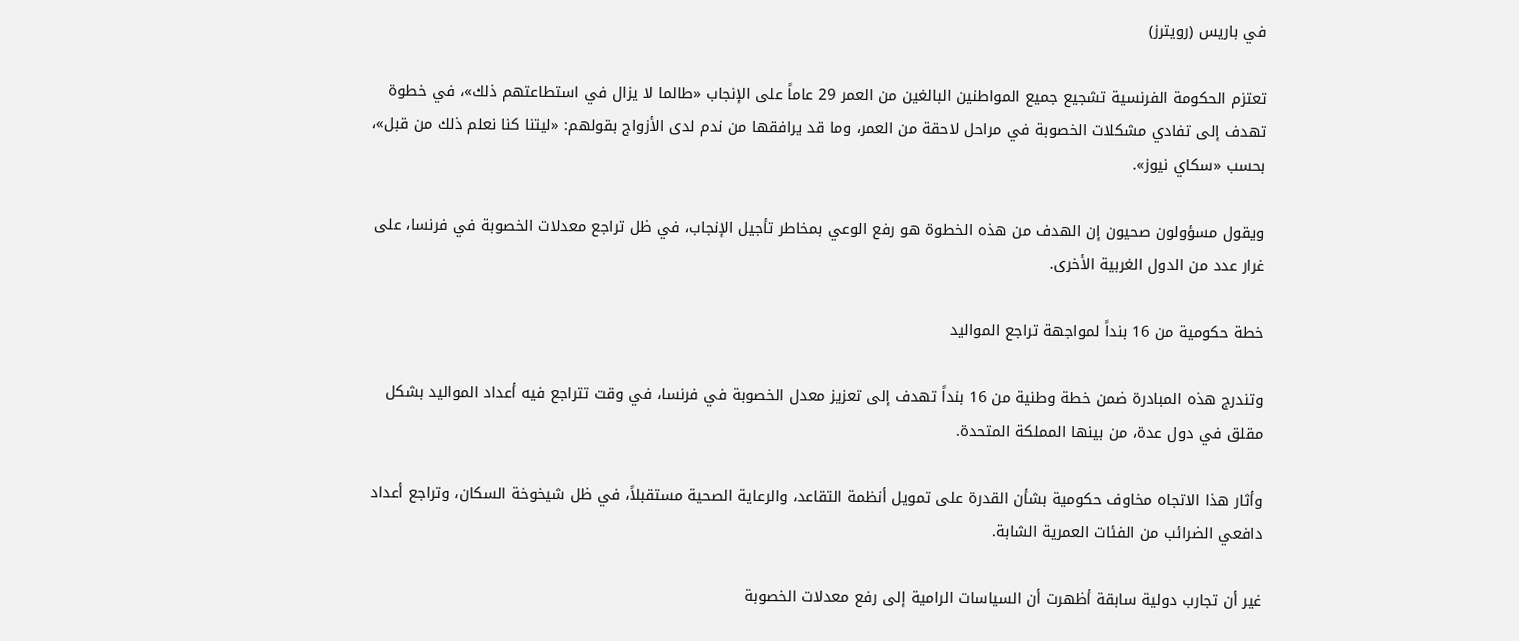في باريس (رويترز)

تعتزم الحكومة الفرنسية تشجيع جميع المواطنين البالغين من العمر 29 عاماً على الإنجاب «طالما لا يزال في استطاعتهم ذلك»، في خطوة تهدف إلى تفادي مشكلات الخصوبة في مراحل لاحقة من العمر، وما قد يرافقها من ندم لدى الأزواج بقولهم: «ليتنا كنا نعلم ذلك من قبل»، بحسب «سكاي نيوز».

ويقول مسؤولون صحيون إن الهدف من هذه الخطوة هو رفع الوعي بمخاطر تأجيل الإنجاب، في ظل تراجع معدلات الخصوبة في فرنسا، على غرار عدد من الدول الغربية الأخرى.

خطة حكومية من 16 بنداً لمواجهة تراجع المواليد

وتندرج هذه المبادرة ضمن خطة وطنية من 16 بنداً تهدف إلى تعزيز معدل الخصوبة في فرنسا، في وقت تتراجع فيه أعداد المواليد بشكل مقلق في دول عدة، من بينها المملكة المتحدة.

وأثار هذا الاتجاه مخاوف حكومية بشأن القدرة على تمويل أنظمة التقاعد، والرعاية الصحية مستقبلاً، في ظل شيخوخة السكان، وتراجع أعداد دافعي الضرائب من الفئات العمرية الشابة.

غير أن تجارب دولية سابقة أظهرت أن السياسات الرامية إلى رفع معدلات الخصوبة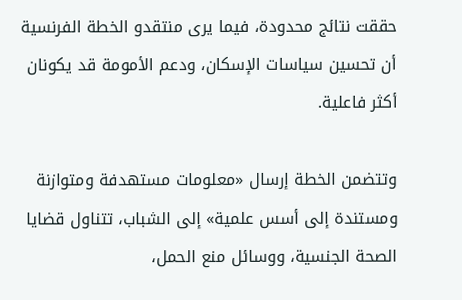حققت نتائج محدودة، فيما يرى منتقدو الخطة الفرنسية أن تحسين سياسات الإسكان، ودعم الأمومة قد يكونان أكثر فاعلية.

وتتضمن الخطة إرسال «معلومات مستهدفة ومتوازنة ومستندة إلى أسس علمية» إلى الشباب، تتناول قضايا الصحة الجنسية، ووسائل منع الحمل،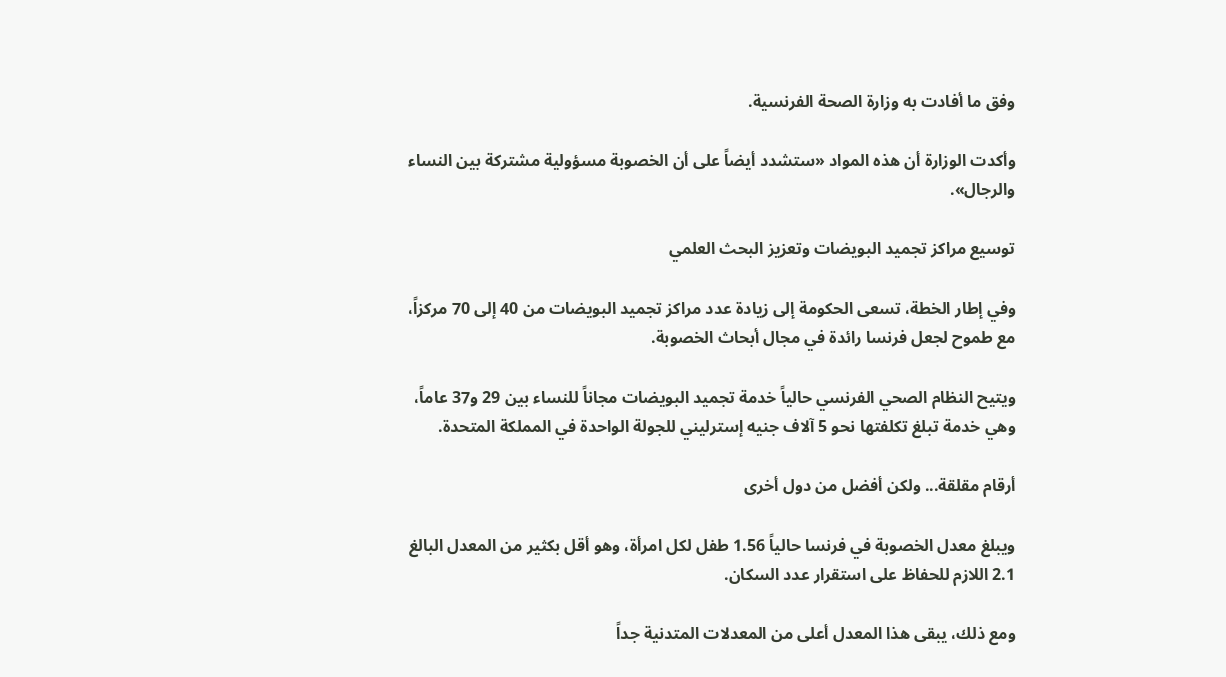وفق ما أفادت به وزارة الصحة الفرنسية.

وأكدت الوزارة أن هذه المواد «ستشدد أيضاً على أن الخصوبة مسؤولية مشتركة بين النساء والرجال».

توسيع مراكز تجميد البويضات وتعزيز البحث العلمي

وفي إطار الخطة، تسعى الحكومة إلى زيادة عدد مراكز تجميد البويضات من 40 إلى 70 مركزاً، مع طموح لجعل فرنسا رائدة في مجال أبحاث الخصوبة.

ويتيح النظام الصحي الفرنسي حالياً خدمة تجميد البويضات مجاناً للنساء بين 29 و37 عاماً، وهي خدمة تبلغ تكلفتها نحو 5 آلاف جنيه إسترليني للجولة الواحدة في المملكة المتحدة.

أرقام مقلقة... ولكن أفضل من دول أخرى

ويبلغ معدل الخصوبة في فرنسا حالياً 1.56 طفل لكل امرأة، وهو أقل بكثير من المعدل البالغ 2.1 اللازم للحفاظ على استقرار عدد السكان.

ومع ذلك، يبقى هذا المعدل أعلى من المعدلات المتدنية جداً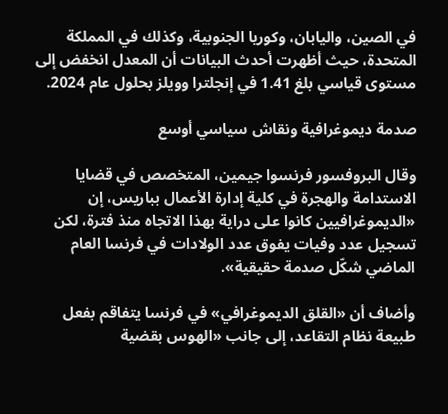في الصين، واليابان، وكوريا الجنوبية، وكذلك في المملكة المتحدة، حيث أظهرت أحدث البيانات أن المعدل انخفض إلى مستوى قياسي بلغ 1.41 في إنجلترا وويلز بحلول عام 2024.

صدمة ديموغرافية ونقاش سياسي أوسع

وقال البروفسور فرنسوا جيمين، المتخصص في قضايا الاستدامة والهجرة في كلية إدارة الأعمال بباريس، إن «الديموغرافيين كانوا على دراية بهذا الاتجاه منذ فترة، لكن تسجيل عدد وفيات يفوق عدد الولادات في فرنسا العام الماضي شكّل صدمة حقيقية».

وأضاف أن «القلق الديموغرافي» في فرنسا يتفاقم بفعل طبيعة نظام التقاعد، إلى جانب «الهوس بقضية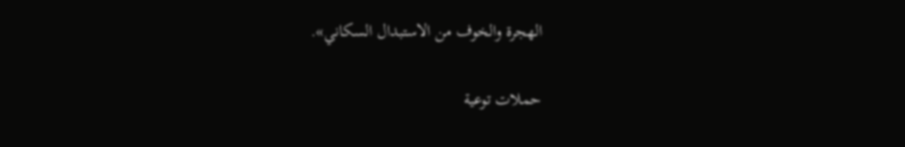الهجرة والخوف من الاستبدال السكاني».

حملات توعية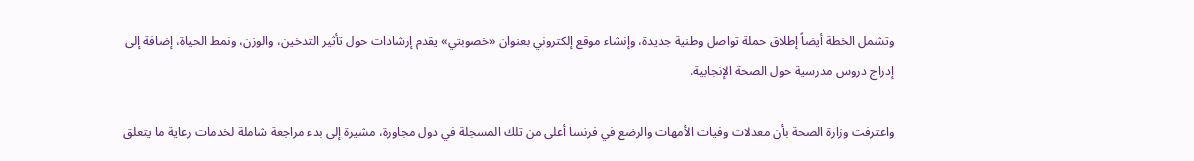وتشمل الخطة أيضاً إطلاق حملة تواصل وطنية جديدة، وإنشاء موقع إلكتروني بعنوان «خصوبتي» يقدم إرشادات حول تأثير التدخين، والوزن، ونمط الحياة، إضافة إلى إدراج دروس مدرسية حول الصحة الإنجابية.

واعترفت وزارة الصحة بأن معدلات وفيات الأمهات والرضع في فرنسا أعلى من تلك المسجلة في دول مجاورة، مشيرة إلى بدء مراجعة شاملة لخدمات رعاية ما يتعلق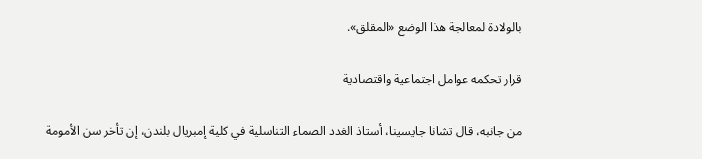بالولادة لمعالجة هذا الوضع «المقلق».

قرار تحكمه عوامل اجتماعية واقتصادية

من جانبه، قال تشانا جايسينا، أستاذ الغدد الصماء التناسلية في كلية إمبريال بلندن، إن تأخر سن الأمومة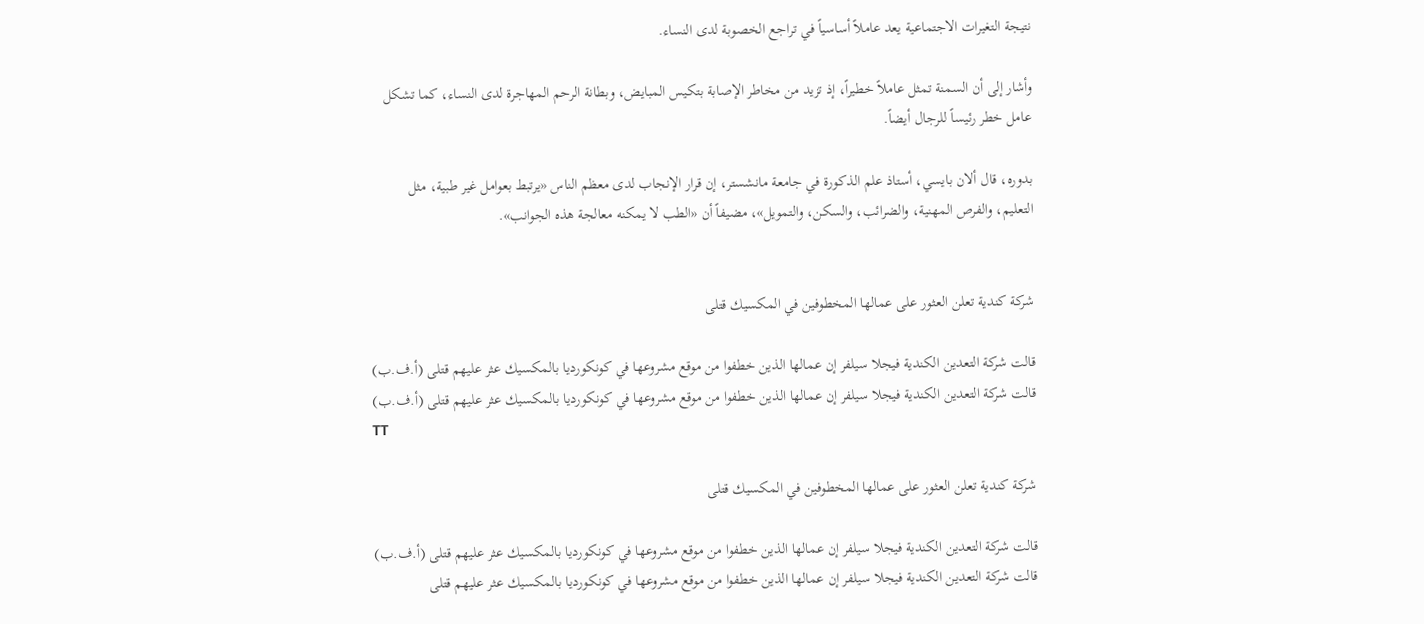نتيجة التغيرات الاجتماعية يعد عاملاً أساسياً في تراجع الخصوبة لدى النساء.

وأشار إلى أن السمنة تمثل عاملاً خطيراً، إذ تزيد من مخاطر الإصابة بتكيس المبايض، وبطانة الرحم المهاجرة لدى النساء، كما تشكل عامل خطر رئيساً للرجال أيضاً.

بدوره، قال ألان بايسي، أستاذ علم الذكورة في جامعة مانشستر، إن قرار الإنجاب لدى معظم الناس «يرتبط بعوامل غير طبية، مثل التعليم، والفرص المهنية، والضرائب، والسكن، والتمويل»، مضيفاً أن «الطب لا يمكنه معالجة هذه الجوانب».


شركة كندية تعلن العثور على عمالها المخطوفين في المكسيك قتلى

قالت شركة التعدين الكندية فيجلا سيلفر إن عمالها الذين خطفوا من ‌موقع ‌مشروعها ‌في كونكورديا بالمكسيك عثر ‌عليهم قتلى (أ.ف.ب)
قالت شركة التعدين الكندية فيجلا سيلفر إن عمالها الذين خطفوا من ‌موقع ‌مشروعها ‌في كونكورديا بالمكسيك عثر ‌عليهم قتلى (أ.ف.ب)
TT

شركة كندية تعلن العثور على عمالها المخطوفين في المكسيك قتلى

قالت شركة التعدين الكندية فيجلا سيلفر إن عمالها الذين خطفوا من ‌موقع ‌مشروعها ‌في كونكورديا بالمكسيك عثر ‌عليهم قتلى (أ.ف.ب)
قالت شركة التعدين الكندية فيجلا سيلفر إن عمالها الذين خطفوا من ‌موقع ‌مشروعها ‌في كونكورديا بالمكسيك عثر ‌عليهم قتلى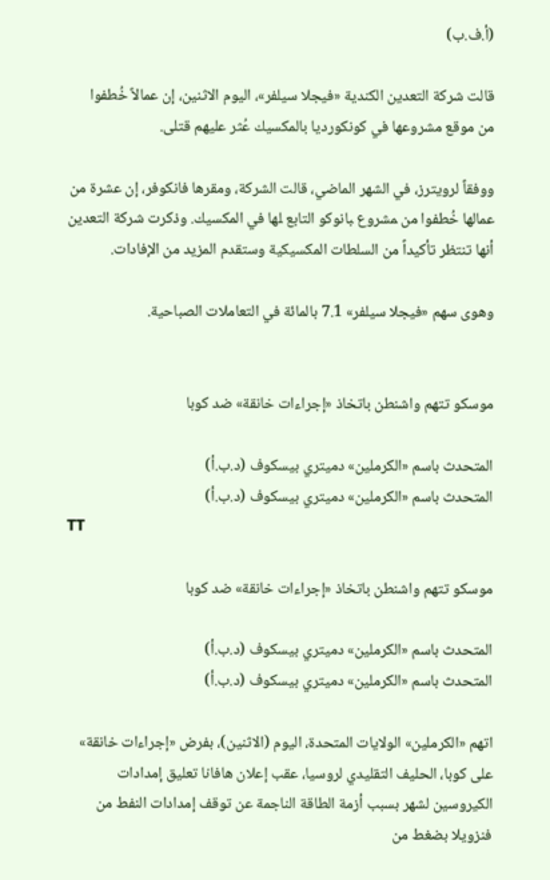(أ.ف.ب)

قالت شركة التعدين الكندية «فيجلا سيلفر»، اليوم الاثنين، إن عمالاً خُطفوا من ‌موقع ‌مشروعها ‌في كونكورديا بالمكسيك عُثر ‌عليهم قتلى.

ووفقاً لرويترز، في الشهر الماضي، قالت الشركة، ومقرها فانكوفر، إن عشرة من عمالها خُطفوا ‌من ‍مشروع ‍بانوكو التابع ‍لها في المكسيك. وذكرت شركة التعدين أنها تنتظر تأكيداً من السلطات المكسيكية وستقدم المزيد من الإفادات.

وهوى سهم «فيجلا سيلفر» 7.1 بالمائة في التعاملات الصباحية.


موسكو تتهم واشنطن باتخاذ «إجراءات خانقة» ضد كوبا

المتحدث باسم «الكرملين» دميتري بيسكوف (د.ب.أ)
المتحدث باسم «الكرملين» دميتري بيسكوف (د.ب.أ)
TT

موسكو تتهم واشنطن باتخاذ «إجراءات خانقة» ضد كوبا

المتحدث باسم «الكرملين» دميتري بيسكوف (د.ب.أ)
المتحدث باسم «الكرملين» دميتري بيسكوف (د.ب.أ)

اتهم «الكرملين» الولايات المتحدة، اليوم (الاثنين)، بفرض «إجراءات خانقة» على كوبا، الحليف التقليدي لروسيا، عقب إعلان هافانا تعليق إمدادات الكيروسين لشهر بسبب أزمة الطاقة الناجمة عن توقف إمدادات النفط من فنزويلا بضغط من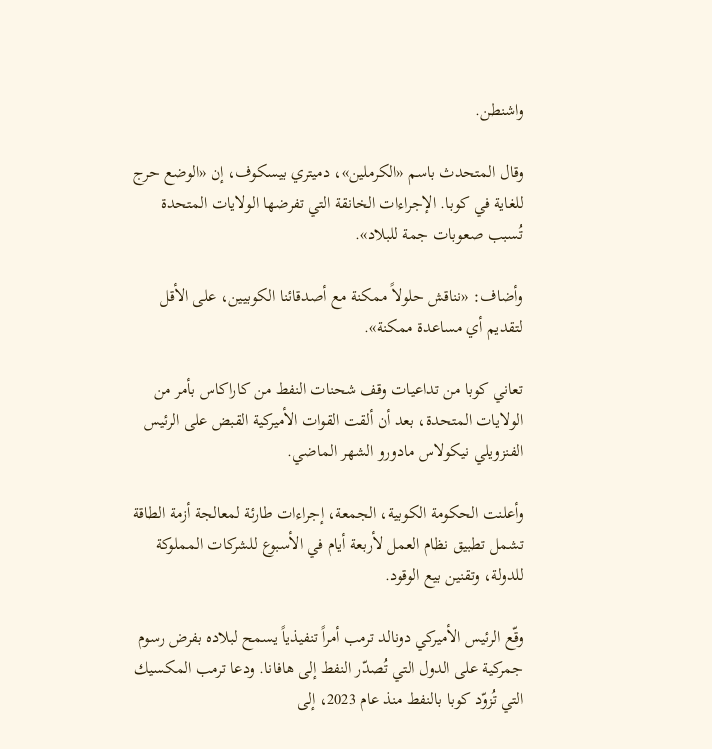واشنطن.

وقال المتحدث باسم «الكرملين»، دميتري بيسكوف، إن «الوضع حرج للغاية في كوبا. الإجراءات الخانقة التي تفرضها الولايات المتحدة تُسبب صعوبات جمة للبلاد».

وأضاف: «نناقش حلولاً ممكنة مع أصدقائنا الكوبيين، على الأقل لتقديم أي مساعدة ممكنة».

تعاني كوبا من تداعيات وقف شحنات النفط من كاراكاس بأمر من الولايات المتحدة، بعد أن ألقت القوات الأميركية القبض على الرئيس الفنزويلي نيكولاس مادورو الشهر الماضي.

وأعلنت الحكومة الكوبية، الجمعة، إجراءات طارئة لمعالجة أزمة الطاقة تشمل تطبيق نظام العمل لأربعة أيام في الأسبوع للشركات المملوكة للدولة، وتقنين بيع الوقود.

وقّع الرئيس الأميركي دونالد ترمب أمراً تنفيذياً يسمح لبلاده بفرض رسوم جمركية على الدول التي تُصدّر النفط إلى هافانا. ودعا ترمب المكسيك التي تُزوّد كوبا بالنفط منذ عام 2023، إلى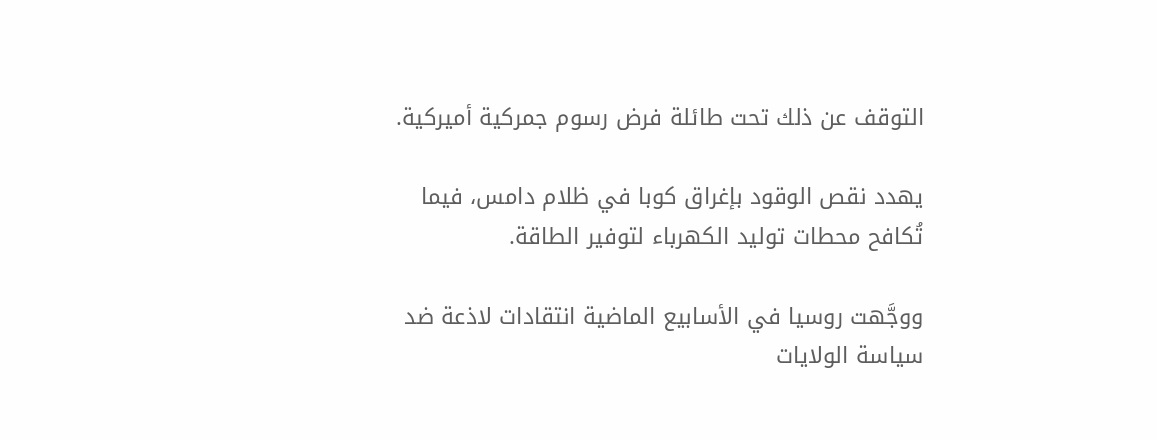التوقف عن ذلك تحت طائلة فرض رسوم جمركية أميركية.

يهدد نقص الوقود بإغراق كوبا في ظلام دامس، فيما تُكافح محطات توليد الكهرباء لتوفير الطاقة.

ووجَّهت روسيا في الأسابيع الماضية انتقادات لاذعة ضد سياسة الولايات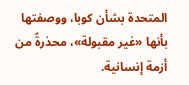المتحدة بشأن كوبا، ووصفتها بأنها «غير مقبولة»، محذرةً من أزمة إنسانية.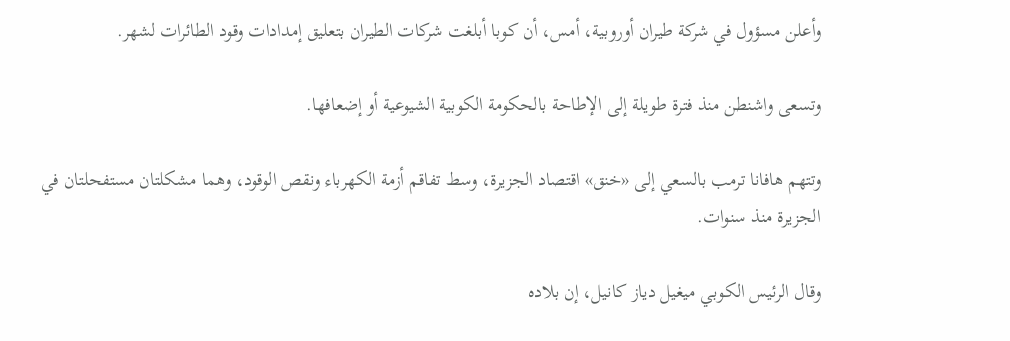وأعلن مسؤول في شركة طيران أوروبية، أمس، أن كوبا أبلغت شركات الطيران بتعليق إمدادات وقود الطائرات لشهر.

وتسعى واشنطن منذ فترة طويلة إلى الإطاحة بالحكومة الكوبية الشيوعية أو إضعافها.

وتتهم هافانا ترمب بالسعي إلى «خنق» اقتصاد الجزيرة، وسط تفاقم أزمة الكهرباء ونقص الوقود، وهما مشكلتان مستفحلتان في الجزيرة منذ سنوات.

وقال الرئيس الكوبي ميغيل دياز كانيل، إن بلاده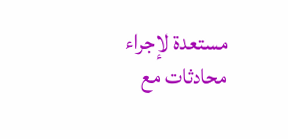مستعدة لإجراء محادثات مع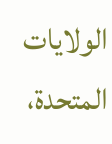الولايات المتحدة،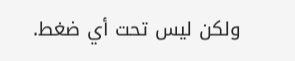ولكن ليس تحت أي ضغط.